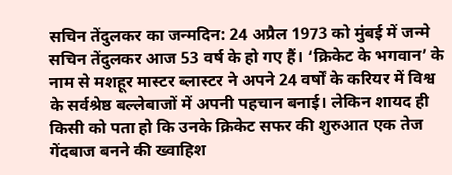सचिन तेंदुलकर का जन्मदिन: 24 अप्रैल 1973 को मुंबई में जन्मे सचिन तेंदुलकर आज 53 वर्ष के हो गए हैं। ‘क्रिकेट के भगवान’ के नाम से मशहूर मास्टर ब्लास्टर ने अपने 24 वर्षों के करियर में विश्व के सर्वश्रेष्ठ बल्लेबाजों में अपनी पहचान बनाई। लेकिन शायद ही किसी को पता हो कि उनके क्रिकेट सफर की शुरुआत एक तेज गेंदबाज बनने की ख्वाहिश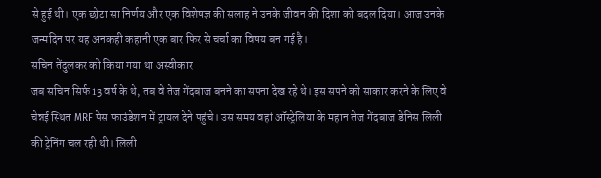से हुई थी। एक छोटा सा निर्णय और एक विशेषज्ञ की सलाह ने उनके जीवन की दिशा को बदल दिया। आज उनके जन्मदिन पर यह अनकही कहानी एक बार फिर से चर्चा का विषय बन गई है।
सचिन तेंदुलकर को किया गया था अस्वीकार
जब सचिन सिर्फ 13 वर्ष के थे, तब वे तेज गेंदबाज बनने का सपना देख रहे थे। इस सपने को साकार करने के लिए वे चेन्नई स्थित MRF पेस फाउंडेशन में ट्रायल देने पहुंचे। उस समय वहां ऑस्ट्रेलिया के महान तेज गेंदबाज डेनिस लिली की ट्रेनिंग चल रही थी। लिली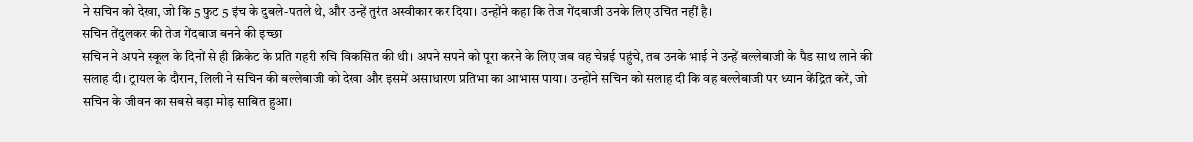ने सचिन को देखा, जो कि 5 फुट 5 इंच के दुबले-पतले थे, और उन्हें तुरंत अस्वीकार कर दिया। उन्होंने कहा कि तेज गेंदबाजी उनके लिए उचित नहीं है।
सचिन तेंदुलकर की तेज गेंदबाज बनने की इच्छा
सचिन ने अपने स्कूल के दिनों से ही क्रिकेट के प्रति गहरी रुचि विकसित की थी। अपने सपने को पूरा करने के लिए जब वह चेन्नई पहुंचे, तब उनके भाई ने उन्हें बल्लेबाजी के पैड साथ लाने की सलाह दी। ट्रायल के दौरान, लिली ने सचिन की बल्लेबाजी को देखा और इसमें असाधारण प्रतिभा का आभास पाया। उन्होंने सचिन को सलाह दी कि वह बल्लेबाजी पर ध्यान केंद्रित करें, जो सचिन के जीवन का सबसे बड़ा मोड़ साबित हुआ।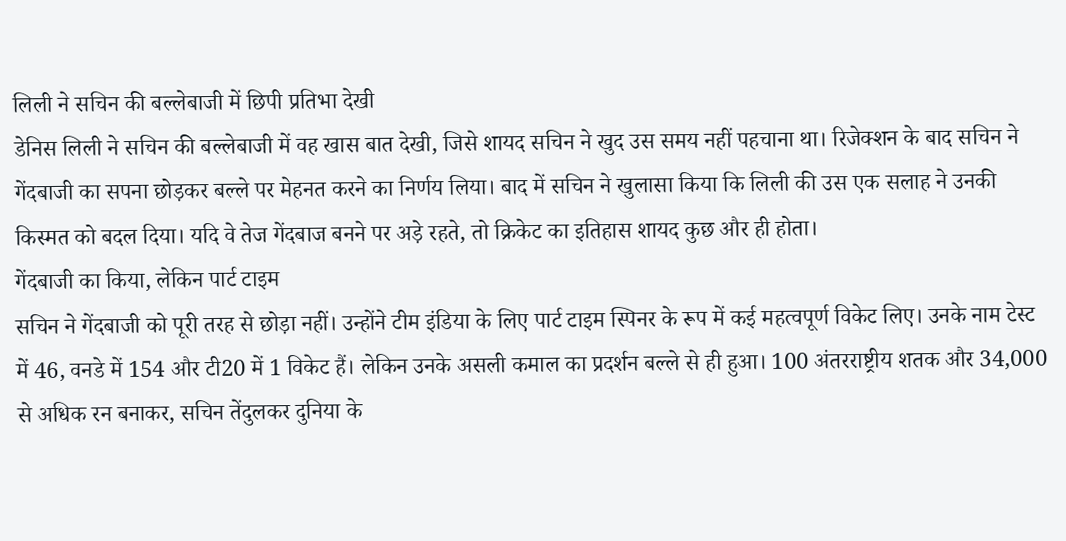लिली ने सचिन की बल्लेबाजी में छिपी प्रतिभा देखी
डेनिस लिली ने सचिन की बल्लेबाजी में वह खास बात देखी, जिसे शायद सचिन ने खुद उस समय नहीं पहचाना था। रिजेक्शन के बाद सचिन ने गेंदबाजी का सपना छोड़कर बल्ले पर मेहनत करने का निर्णय लिया। बाद में सचिन ने खुलासा किया कि लिली की उस एक सलाह ने उनकी किस्मत को बदल दिया। यदि वे तेज गेंदबाज बनने पर अड़े रहते, तो क्रिकेट का इतिहास शायद कुछ और ही होता।
गेंदबाजी का किया, लेकिन पार्ट टाइम
सचिन ने गेंदबाजी को पूरी तरह से छोड़ा नहीं। उन्होंने टीम इंडिया के लिए पार्ट टाइम स्पिनर के रूप में कई महत्वपूर्ण विकेट लिए। उनके नाम टेस्ट में 46, वनडे में 154 और टी20 में 1 विकेट हैं। लेकिन उनके असली कमाल का प्रदर्शन बल्ले से ही हुआ। 100 अंतरराष्ट्रीय शतक और 34,000 से अधिक रन बनाकर, सचिन तेंदुलकर दुनिया के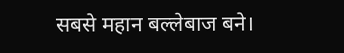सबसे महान बल्लेबाज बने।